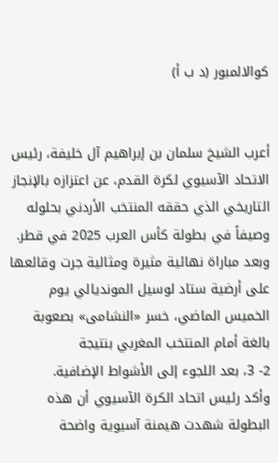كوالالمبور (د ب أ)


أعرب الشيخ سلمان بن إبراهيم آل خليفة، رئيس الاتحاد الآسيوي لكرة القدم، عن اعتزازه بالإنجاز التاريخي الذي حققه المنتخب الأردني بحلوله وصيفاً في بطولة كأس العرب 2025 في قطر.
وبعد مباراة نهائية مثيرة ومثالية جرت وقائعها على أرضية ستاد لوسيل المونديالي يوم الخميس الماضي، خسر «النشامى» بصعوبة بالغة أمام المنتخب المغربي بنتيجة
2- 3، بعد اللجوء إلى الأشواط الإضافية.
وأكد رئيس اتحاد الكرة الآسيوي أن هذه البطولة شهدت هيمنة آسيوية واضحة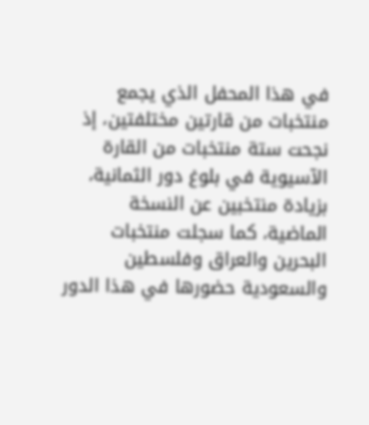في هذا المحفل الذي يجمع منتخبات من قارتين مختلفتين، إذ نجحت ستة منتخبات من القارة الآسيوية في بلوغ دور الثمانية، بزيادة منتخبين عن النسخة الماضية، كما سجلت منتخبات البحرين والعراق وفلسطين والسعودية حضورها في هذا الدور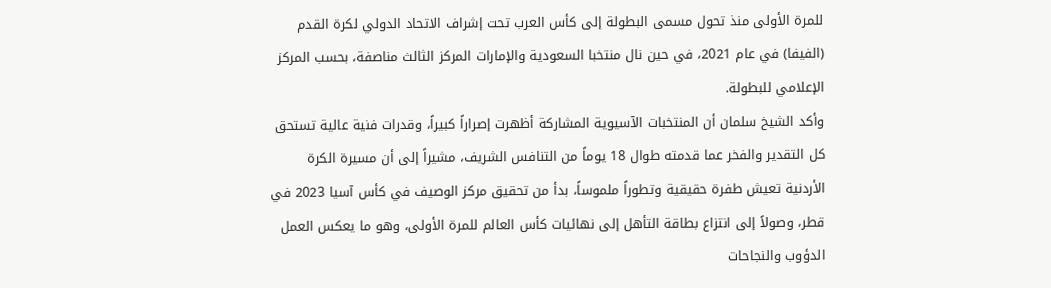للمرة الأولى منذ تحول مسمى البطولة إلى كأس العرب تحت إشراف الاتحاد الدولي لكرة القدم (الفيفا) في عام 2021، في حين نال منتخبا السعودية والإمارات المركز الثالث مناصفة، بحسب المركز الإعلامي للبطولة.
وأكد الشيخ سلمان أن المنتخبات الآسيوية المشاركة أظهرت إصراراً كبيراً، وقدرات فنية عالية تستحق كل التقدير والفخر عما قدمته طوال 18 يوماً من التنافس الشريف، مشيراً إلى أن مسيرة الكرة الأردنية تعيش طفرة حقيقية وتطوراً ملموساً، بدأ من تحقيق مركز الوصيف في كأس آسيا 2023 في قطر، وصولاً إلى انتزاع بطاقة التأهل إلى نهائيات كأس العالم للمرة الأولى، وهو ما يعكس العمل الدؤوب والنجاحات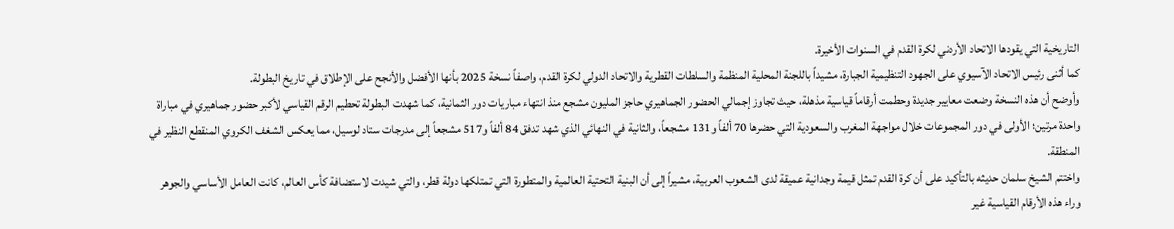التاريخية التي يقودها الاتحاد الأردني لكرة القدم في السنوات الأخيرة.
كما أثنى رئيس الاتحاد الآسيوي على الجهود التنظيمية الجبارة، مشيداً باللجنة المحلية المنظمة والسلطات القطرية والاتحاد الدولي لكرة القدم، واصفاً نسخة 2025 بأنها الأفضل والأنجح على الإطلاق في تاريخ البطولة.
وأوضح أن هذه النسخة وضعت معايير جديدة وحطمت أرقاماً قياسية مذهلة، حيث تجاوز إجمالي الحضور الجماهيري حاجز المليون مشجع منذ انتهاء مباريات دور الثمانية، كما شهدت البطولة تحطيم الرقم القياسي لأكبر حضور جماهيري في مباراة واحدة مرتين؛ الأولى في دور المجموعات خلال مواجهة المغرب والسعودية التي حضرها 70 ألفاً و131 مشجعاً، والثانية في النهائي الذي شهد تدفق 84 ألفاً و517 مشجعاً إلى مدرجات ستاد لوسيل، مما يعكس الشغف الكروي المنقطع النظير في المنطقة.
واختتم الشيخ سلمان حديثه بالتأكيد على أن كرة القدم تمثل قيمة وجدانية عميقة لدى الشعوب العربية، مشيراً إلى أن البنية التحتية العالمية والمتطورة التي تمتلكها دولة قطر، والتي شيدت لاستضافة كأس العالم، كانت العامل الأساسي والجوهر وراء هذه الأرقام القياسية غير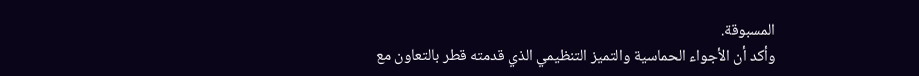المسبوقة.
وأكد أن الأجواء الحماسية والتميز التنظيمي الذي قدمته قطر بالتعاون مع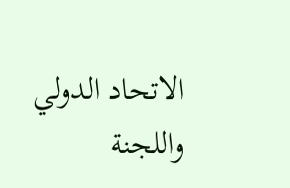الاتحاد الدولي واللجنة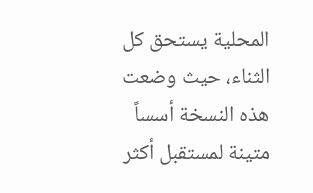المحلية يستحق كل الثناء، حيث وضعت هذه النسخة أسساً متينة لمستقبل أكثر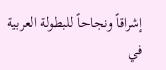إشراقاً ونجاحاً للبطولة العربية في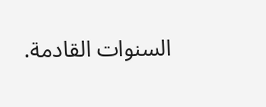السنوات القادمة.